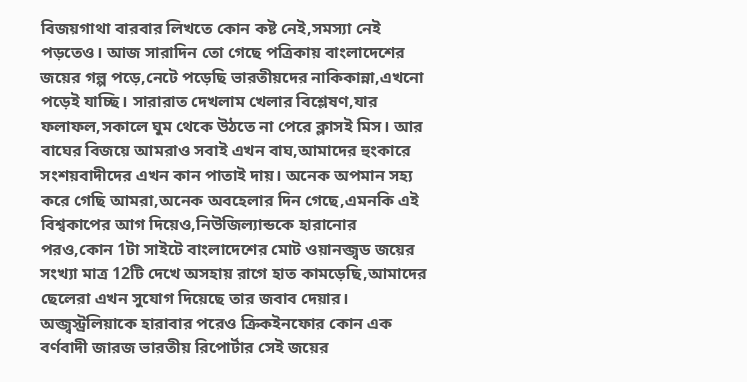বিজয়গাথা বারবার লিখতে কোন কষ্ট নেই,সমস্যা নেই পড়তেও। আজ সারাদিন তো গেছে পত্রিকায় বাংলাদেশের জয়ের গল্প পড়ে,নেটে পড়েছি ভারতীয়দের নাকিকান্না,এখনো পড়েই যাচ্ছি। সারারাত দেখলাম খেলার বিশ্লেষণ,যার ফলাফল,সকালে ঘুম থেকে উঠতে না পেরে ক্লাসই মিস। আর বাঘের বিজয়ে আমরাও সবাই এখন বাঘ,আমাদের হুংকারে সংশয়বাদীদের এখন কান পাতাই দায়। অনেক অপমান সহ্য করে গেছি আমরা,অনেক অবহেলার দিন গেছে,এমনকি এই বিশ্বকাপের আগ দিয়েও,নিউজিল্যান্ডকে হারানোর পরও,কোন 1টা সাইটে বাংলাদেশের মোট ওয়ানব্জ্বড জয়ের সংখ্যা মাত্র 12টি দেখে অসহায় রাগে হাত কামড়েছি,আমাদের ছেলেরা এখন সুযোগ দিয়েছে তার জবাব দেয়ার। অব্জ্বস্ট্রলিয়াকে হারাবার পরেও ক্রিকইনফোর কোন এক বর্ণবাদী জারজ ভারতীয় রিপোর্টার সেই জয়ের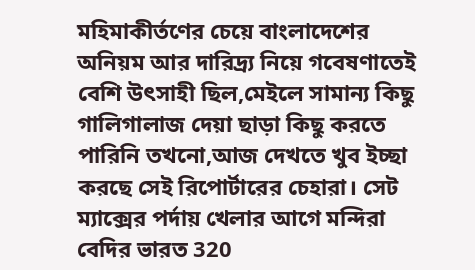মহিমাকীর্তণের চেয়ে বাংলাদেশের অনিয়ম আর দারিদ্র্য নিয়ে গবেষণাতেই বেশি উৎসাহী ছিল,মেইলে সামান্য কিছু গালিগালাজ দেয়া ছাড়া কিছু করতে পারিনি তখনো,আজ দেখতে খুব ইচ্ছা করছে সেই রিপোর্টারের চেহারা। সেট ম্যাক্সের পর্দায় খেলার আগে মন্দিরা বেদির ভারত 320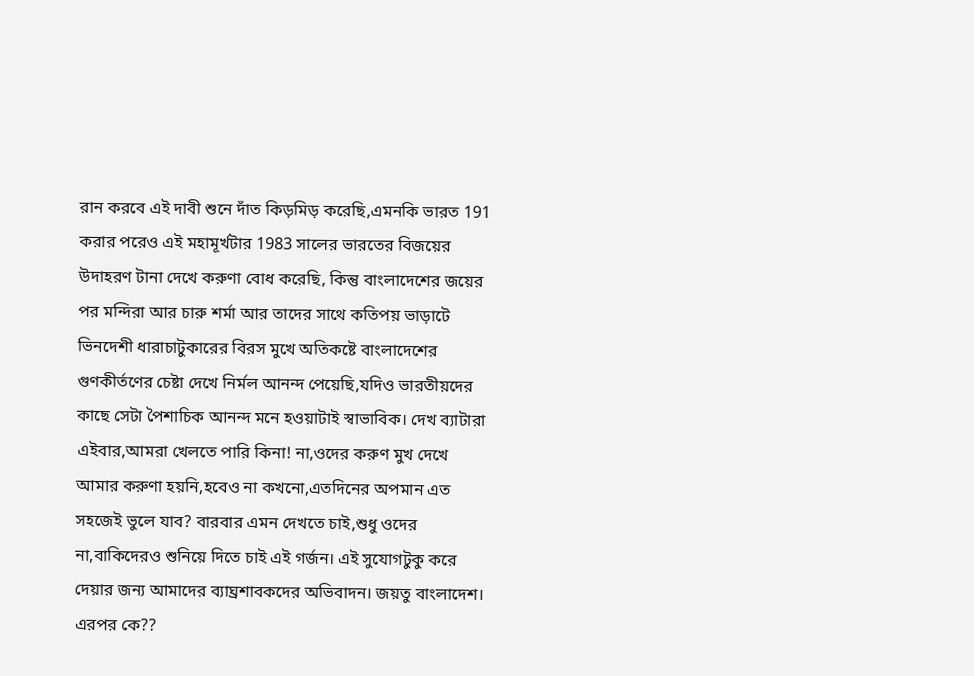রান করবে এই দাবী শুনে দাঁত কিড়মিড় করেছি,এমনকি ভারত 191 করার পরেও এই মহামূর্খটার 1983 সালের ভারতের বিজয়ের উদাহরণ টানা দেখে করুণা বোধ করেছি, কিন্তু বাংলাদেশের জয়ের পর মন্দিরা আর চারু শর্মা আর তাদের সাথে কতিপয় ভাড়াটে ভিনদেশী ধারাচাটুকারের বিরস মুখে অতিকষ্টে বাংলাদেশের গুণকীর্তণের চেষ্টা দেখে নির্মল আনন্দ পেয়েছি,যদিও ভারতীয়দের কাছে সেটা পৈশাচিক আনন্দ মনে হওয়াটাই স্বাভাবিক। দেখ ব্যাটারা এইবার,আমরা খেলতে পারি কিনা! না,ওদের করুণ মুখ দেখে আমার করুণা হয়নি,হবেও না কখনো,এতদিনের অপমান এত সহজেই ভুলে যাব? বারবার এমন দেখতে চাই,শুধু ওদের না,বাকিদেরও শুনিয়ে দিতে চাই এই গর্জন। এই সুযোগটুকু করে দেয়ার জন্য আমাদের ব্যাঘ্রশাবকদের অভিবাদন। জয়তু বাংলাদেশ। এরপর কে??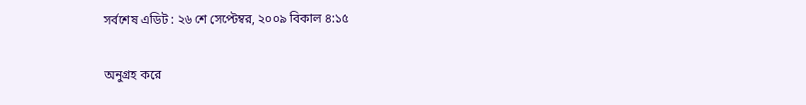সর্বশেষ এডিট : ২৬ শে সেপ্টেম্বর, ২০০৯ বিকাল ৪:১৫

অনুগ্রহ করে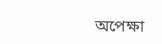অপেক্ষা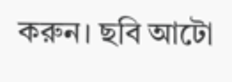করুন। ছবি আটো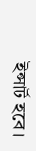ইন্সার্ট হবে।